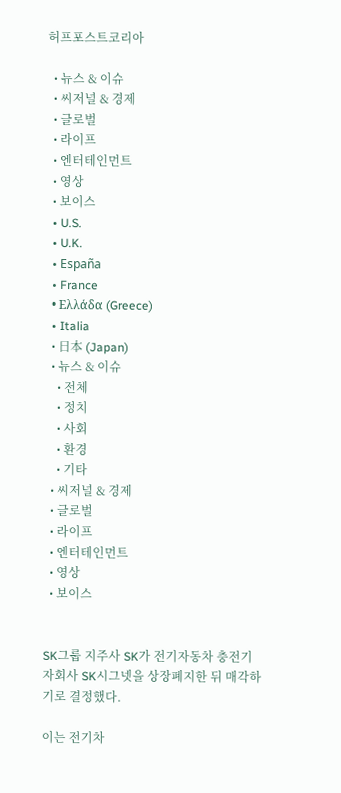허프포스트코리아

  • 뉴스 & 이슈
  • 씨저널 & 경제
  • 글로벌
  • 라이프
  • 엔터테인먼트
  • 영상
  • 보이스
  • U.S.
  • U.K.
  • España
  • France
  • Ελλάδα (Greece)
  • Italia
  • 日本 (Japan)
  • 뉴스 & 이슈
    • 전체
    • 정치
    • 사회
    • 환경
    • 기타
  • 씨저널 & 경제
  • 글로벌
  • 라이프
  • 엔터테인먼트
  • 영상
  • 보이스


SK그룹 지주사 SK가 전기자동차 충전기 자회사 SK시그넷을 상장폐지한 뒤 매각하기로 결정했다.

이는 전기차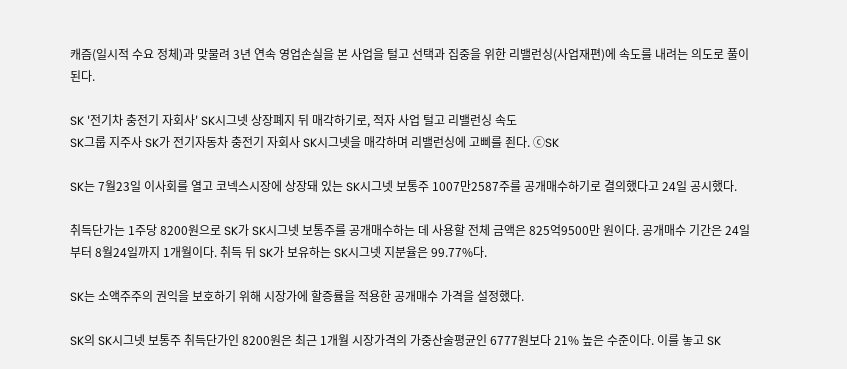캐즘(일시적 수요 정체)과 맞물려 3년 연속 영업손실을 본 사업을 털고 선택과 집중을 위한 리밸런싱(사업재편)에 속도를 내려는 의도로 풀이된다.

SK '전기차 충전기 자회사' SK시그넷 상장폐지 뒤 매각하기로, 적자 사업 털고 리밸런싱 속도
SK그룹 지주사 SK가 전기자동차 충전기 자회사 SK시그넷을 매각하며 리밸런싱에 고삐를 죈다. ⓒSK

SK는 7월23일 이사회를 열고 코넥스시장에 상장돼 있는 SK시그넷 보통주 1007만2587주를 공개매수하기로 결의했다고 24일 공시했다.

취득단가는 1주당 8200원으로 SK가 SK시그넷 보통주를 공개매수하는 데 사용할 전체 금액은 825억9500만 원이다. 공개매수 기간은 24일부터 8월24일까지 1개월이다. 취득 뒤 SK가 보유하는 SK시그넷 지분율은 99.77%다.

SK는 소액주주의 권익을 보호하기 위해 시장가에 할증률을 적용한 공개매수 가격을 설정했다.

SK의 SK시그넷 보통주 취득단가인 8200원은 최근 1개월 시장가격의 가중산술평균인 6777원보다 21% 높은 수준이다. 이를 놓고 SK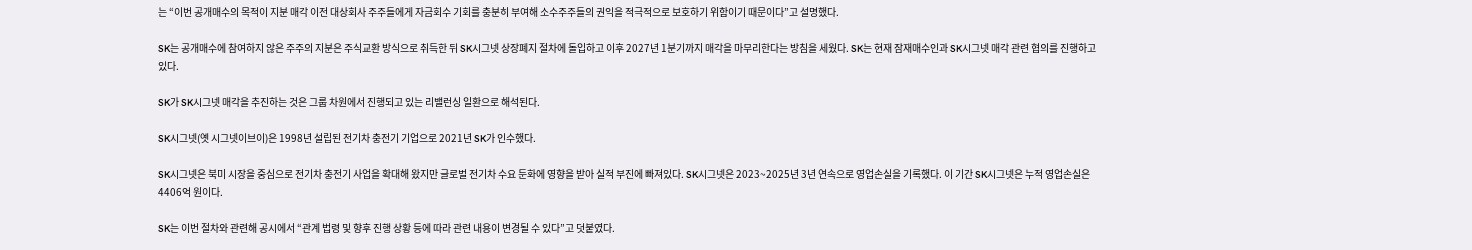는 “이번 공개매수의 목적이 지분 매각 이전 대상회사 주주들에게 자금회수 기회를 충분히 부여해 소수주주들의 권익을 적극적으로 보호하기 위함이기 때문이다”고 설명했다.

SK는 공개매수에 참여하지 않은 주주의 지분은 주식교환 방식으로 취득한 뒤 SK시그넷 상장폐지 절차에 돌입하고 이후 2027년 1분기까지 매각을 마무리한다는 방침을 세웠다. SK는 현재 잠재매수인과 SK시그넷 매각 관련 협의를 진행하고 있다.

SK가 SK시그넷 매각을 추진하는 것은 그룹 차원에서 진행되고 있는 리밸런싱 일환으로 해석된다.

SK시그넷(옛 시그넷이브이)은 1998년 설립된 전기차 충전기 기업으로 2021년 SK가 인수했다.

SK시그넷은 북미 시장을 중심으로 전기차 충전기 사업을 확대해 왔지만 글로벌 전기차 수요 둔화에 영향을 받아 실적 부진에 빠져있다. SK시그넷은 2023~2025년 3년 연속으로 영업손실을 기록했다. 이 기간 SK시그넷은 누적 영업손실은 4406억 원이다.

SK는 이번 절차와 관련해 공시에서 “관계 법령 및 향후 진행 상황 등에 따라 관련 내용이 변경될 수 있다”고 덧붙였다.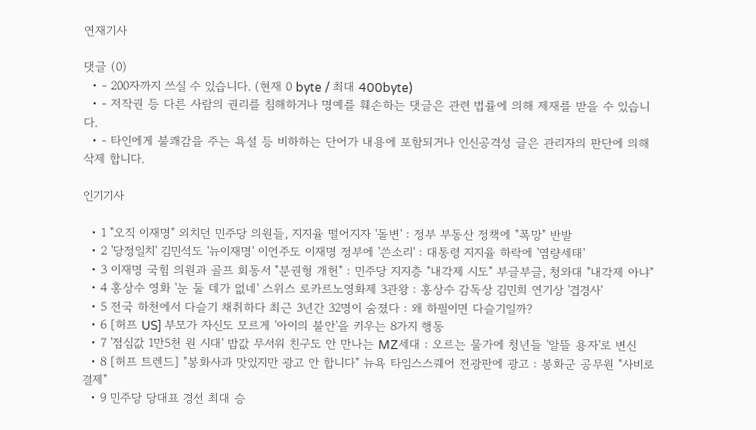연재기사

댓글 (0)
  • - 200자까지 쓰실 수 있습니다. (현재 0 byte / 최대 400byte)
  • - 저작권 등 다른 사람의 권리를 침해하거나 명예를 훼손하는 댓글은 관련 법률에 의해 제재를 받을 수 있습니다.
  • - 타인에게 불쾌감을 주는 욕설 등 비하하는 단어가 내용에 포함되거나 인신공격성 글은 관리자의 판단에 의해 삭제 합니다.

인기기사

  • 1 "오직 이재명" 외치던 민주당 의원들, 지지율 떨어지자 '돌변' : 정부 부동산 정책에 "폭망" 반발
  • 2 '당정일치' 김민석도 '뉴이재명' 이언주도 이재명 정부에 '쓴소리' : 대통령 지지율 하락에 '염량세태'
  • 3 이재명 국힘 의원과 골프 회동서 "분권형 개헌" : 민주당 지지층 "내각제 시도" 부글부글, 청와대 "내각제 아냐"
  • 4 홍상수 영화 '눈 둘 데가 없네' 스위스 로카르노영화제 3관왕 : 홍상수 감독상 김민희 연기상 '겹경사'
  • 5 전국 하천에서 다슬기 채취하다 최근 3년간 32명이 숨졌다 : 왜 하필이면 다슬기일까?
  • 6 [허프 US] 부모가 자신도 모르게 '아이의 불안'을 키우는 8가지 행동
  • 7 '점심값 1만5천 원 시대' 밥값 무서워 친구도 안 만나는 MZ세대 : 오르는 물가에 청년들 '알뜰 용자'로 변신
  • 8 [허프 트렌드] "봉화사과 맛있지만 광고 안 합니다" 뉴욕 타임스스퀘어 전광판에 광고 : 봉화군 공무원 "사비로 결제"
  • 9 민주당 당대표 경선 최대 승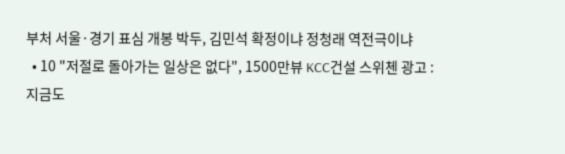부처 서울·경기 표심 개봉 박두, 김민석 확정이냐 정청래 역전극이냐
  • 10 "저절로 돌아가는 일상은 없다", 1500만뷰 KCC건설 스위첸 광고 : 지금도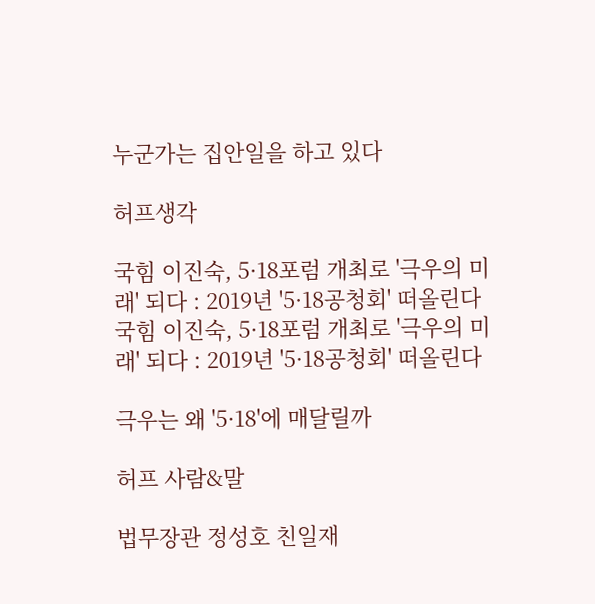누군가는 집안일을 하고 있다

허프생각

국힘 이진숙, 5·18포럼 개최로 '극우의 미래' 되다 : 2019년 '5·18공청회' 떠올린다
국힘 이진숙, 5·18포럼 개최로 '극우의 미래' 되다 : 2019년 '5·18공청회' 떠올린다

극우는 왜 '5·18'에 매달릴까

허프 사람&말

법무장관 정성호 친일재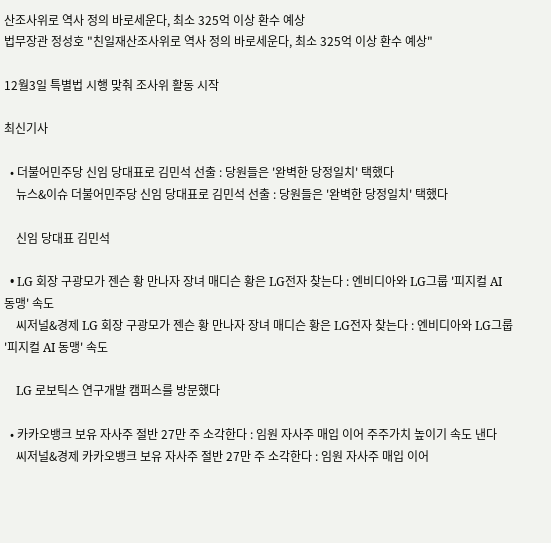산조사위로 역사 정의 바로세운다, 최소 325억 이상 환수 예상
법무장관 정성호 "친일재산조사위로 역사 정의 바로세운다, 최소 325억 이상 환수 예상"

12월3일 특별법 시행 맞춰 조사위 활동 시작

최신기사

  • 더불어민주당 신임 당대표로 김민석 선출 : 당원들은 '완벽한 당정일치' 택했다
    뉴스&이슈 더불어민주당 신임 당대표로 김민석 선출 : 당원들은 '완벽한 당정일치' 택했다

    신임 당대표 김민석

  • LG 회장 구광모가 젠슨 황 만나자 장녀 매디슨 황은 LG전자 찾는다 : 엔비디아와 LG그룹 '피지컬 AI 동맹' 속도
    씨저널&경제 LG 회장 구광모가 젠슨 황 만나자 장녀 매디슨 황은 LG전자 찾는다 : 엔비디아와 LG그룹 '피지컬 AI 동맹' 속도

    LG 로보틱스 연구개발 캠퍼스를 방문했다

  • 카카오뱅크 보유 자사주 절반 27만 주 소각한다 : 임원 자사주 매입 이어 주주가치 높이기 속도 낸다
    씨저널&경제 카카오뱅크 보유 자사주 절반 27만 주 소각한다 : 임원 자사주 매입 이어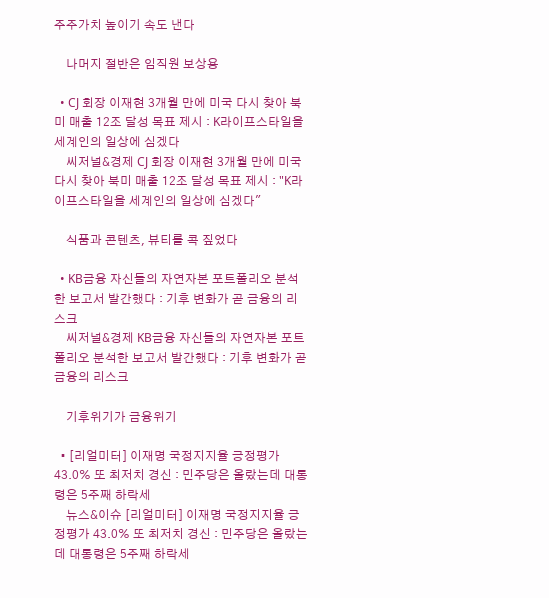주주가치 높이기 속도 낸다

    나머지 절반은 임직원 보상용

  • CJ 회장 이재현 3개월 만에 미국 다시 찾아 북미 매출 12조 달성 목표 제시 : K라이프스타일을 세계인의 일상에 심겠다
    씨저널&경제 CJ 회장 이재현 3개월 만에 미국 다시 찾아 북미 매출 12조 달성 목표 제시 : "K라이프스타일을 세계인의 일상에 심겠다"

    식품과 콘텐츠, 뷰티를 콕 짚었다

  • KB금융 자신들의 자연자본 포트폴리오 분석한 보고서 발간했다 : 기후 변화가 곧 금융의 리스크
    씨저널&경제 KB금융 자신들의 자연자본 포트폴리오 분석한 보고서 발간했다 : 기후 변화가 곧 금융의 리스크

    기후위기가 금융위기

  • [리얼미터] 이재명 국정지지율 긍정평가 43.0% 또 최저치 경신 : 민주당은 올랐는데 대통령은 5주째 하락세
    뉴스&이슈 [리얼미터] 이재명 국정지지율 긍정평가 43.0% 또 최저치 경신 : 민주당은 올랐는데 대통령은 5주째 하락세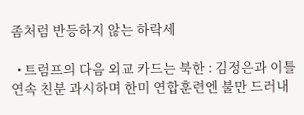좀처럼 반등하지 않는 하락세

  • 트럼프의 다음 외교 카드는 북한 : 김정은과 이틀 연속 친분 과시하며 한미 연합훈련엔 불만 드러내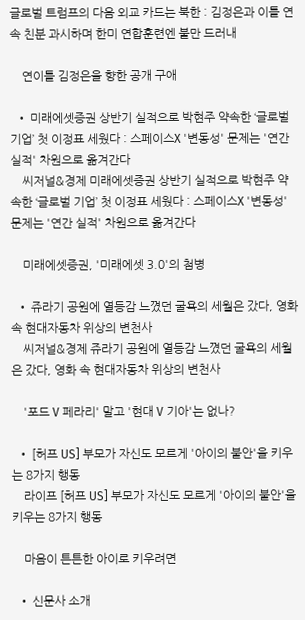글로벌 트럼프의 다음 외교 카드는 북한 : 김정은과 이틀 연속 친분 과시하며 한미 연합훈련엔 불만 드러내

    연이틀 김정은을 향한 공개 구애

  • 미래에셋증권 상반기 실적으로 박현주 약속한 ‘글로벌 기업’ 첫 이정표 세웠다 : 스페이스X '변동성' 문제는 '연간 실적' 차원으로 옮겨간다
    씨저널&경제 미래에셋증권 상반기 실적으로 박현주 약속한 ‘글로벌 기업’ 첫 이정표 세웠다 : 스페이스X '변동성' 문제는 '연간 실적' 차원으로 옮겨간다

    미래에셋증권, '미래에셋 3.0'의 첨병

  • 쥬라기 공원에 열등감 느꼈던 굴욕의 세월은 갔다, 영화 속 현대자동차 위상의 변천사
    씨저널&경제 쥬라기 공원에 열등감 느꼈던 굴욕의 세월은 갔다, 영화 속 현대자동차 위상의 변천사

    '포드 V 페라리' 말고 '현대 V 기아'는 없나?

  • [허프 US] 부모가 자신도 모르게 '아이의 불안'을 키우는 8가지 행동
    라이프 [허프 US] 부모가 자신도 모르게 '아이의 불안'을 키우는 8가지 행동

    마음이 튼튼한 아이로 키우려면

  • 신문사 소개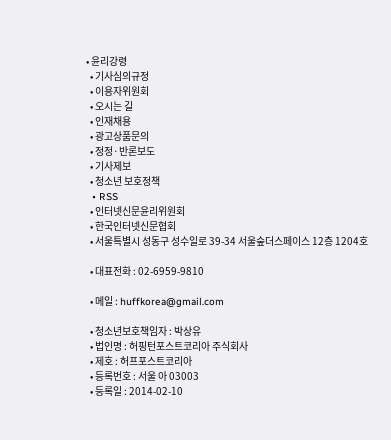• 윤리강령
  • 기사심의규정
  • 이용자위원회
  • 오시는 길
  • 인재채용
  • 광고상품문의
  • 정정·반론보도
  • 기사제보
  • 청소년 보호정책
  • RSS
  • 인터넷신문윤리위원회
  • 한국인터넷신문협회
  • 서울특별시 성동구 성수일로 39-34 서울숲더스페이스 12층 1204호

  • 대표전화 : 02-6959-9810

  • 메일 : huffkorea@gmail.com

  • 청소년보호책임자 : 박상유
  • 법인명 : 허핑턴포스트코리아 주식회사
  • 제호 : 허프포스트코리아
  • 등록번호 : 서울 아 03003
  • 등록일 : 2014-02-10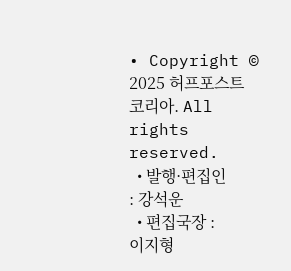• Copyright © 2025 허프포스트코리아. All rights reserved.
  • 발행·편집인 : 강석운
  • 편집국장 : 이지형